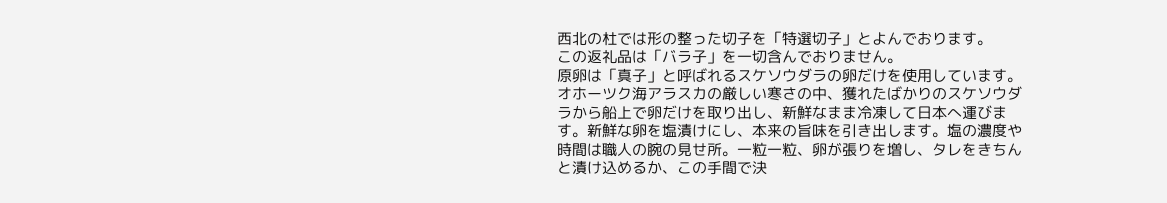西北の杜では形の整った切子を「特選切子」とよんでおります。
この返礼品は「バラ子」を一切含んでおりません。
原卵は「真子」と呼ばれるスケソウダラの卵だけを使用しています。オホーツク海アラスカの厳しい寒さの中、獲れたばかりのスケソウダラから船上で卵だけを取り出し、新鮮なまま冷凍して日本へ運びます。新鮮な卵を塩漬けにし、本来の旨味を引き出します。塩の濃度や時間は職人の腕の見せ所。一粒一粒、卵が張りを増し、タレをきちんと漬け込めるか、この手間で決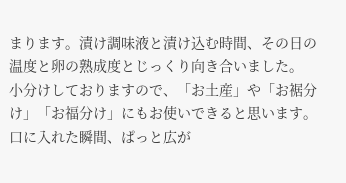まります。漬け調味液と漬け込む時間、その日の温度と卵の熟成度とじっくり向き合いました。
小分けしておりますので、「お土産」や「お裾分け」「お福分け」にもお使いできると思います。口に入れた瞬間、ぱっと広が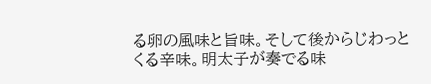る卵の風味と旨味。そして後からじわっとくる辛味。明太子が奏でる味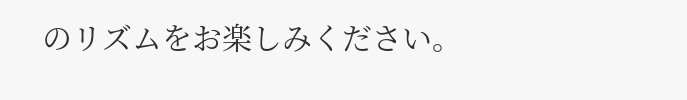のリズムをお楽しみください。